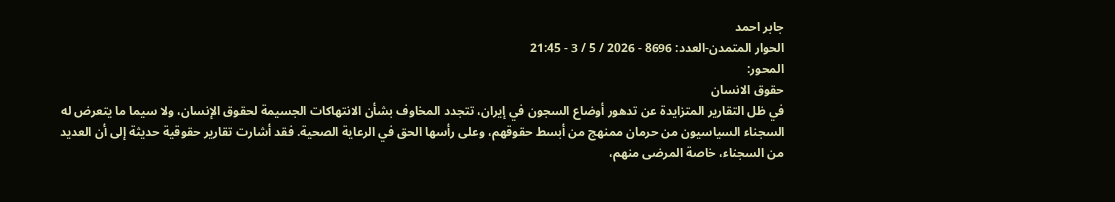جابر احمد
الحوار المتمدن-العدد: 8696 - 2026 / 5 / 3 - 21:45
المحور:
حقوق الانسان
في ظل التقارير المتزايدة عن تدهور أوضاع السجون في إيران، تتجدد المخاوف بشأن الانتهاكات الجسيمة لحقوق الإنسان، ولا سيما ما يتعرض له السجناء السياسيون من حرمان ممنهج من أبسط حقوقهم، وعلى رأسها الحق في الرعاية الصحية. فقد أشارت تقارير حقوقية حديثة إلى أن العديد من السجناء، خاصة المرضى منهم،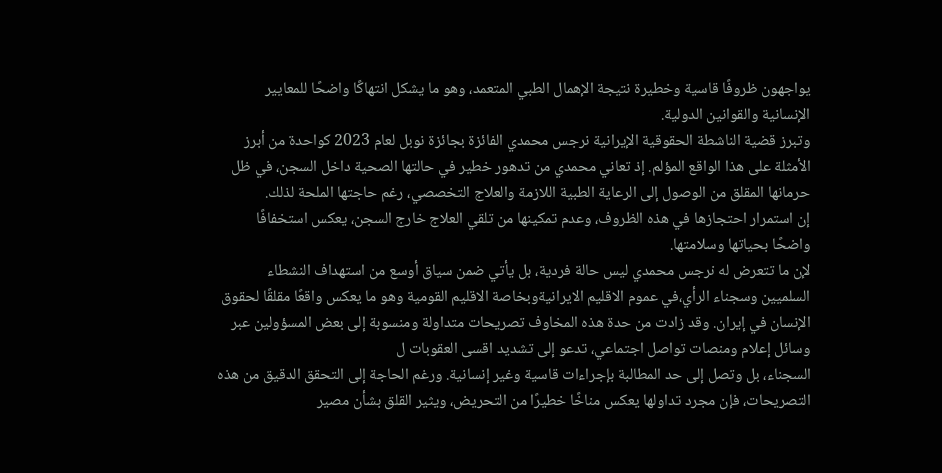يواجهون ظروفًا قاسية وخطيرة نتيجة الإهمال الطبي المتعمد، وهو ما يشكل انتهاكًا واضحًا للمعايير الإنسانية والقوانين الدولية.
وتبرز قضية الناشطة الحقوقية الإيرانية نرجس محمدي الفائزة بجائزة نوبل لعام 2023 كواحدة من أبرز الأمثلة على هذا الواقع المؤلم. إذ تعاني محمدي من تدهور خطير في حالتها الصحية داخل السجن، في ظل حرمانها المقلق من الوصول إلى الرعاية الطبية اللازمة والعلاج التخصصي، رغم حاجتها الملحة لذلك.
إن استمرار احتجازها في هذه الظروف، وعدم تمكينها من تلقي العلاج خارج السجن، يعكس استخفافًا واضحًا بحياتها وسلامتها.
لإن ما تتعرض له نرجس محمدي ليس حالة فردية، بل يأتي ضمن سياق أوسع من استهداف النشطاء السلميين وسجناء الرأي،في عموم الاقليم الايرانيةوبخاصة الاقليم القومية وهو ما يعكس واقعًا مقلقًا لحقوق الإنسان في إيران. وقد زادت من حدة هذه المخاوف تصريحات متداولة ومنسوبة إلى بعض المسؤولين عبر وسائل إعلام ومنصات تواصل اجتماعي، تدعو إلى تشديد اقسى العقوبات ل
السجناء، بل وتصل إلى حد المطالبة بإجراءات قاسية وغير إنسانية. ورغم الحاجة إلى التحقق الدقيق من هذه التصريحات، فإن مجرد تداولها يعكس مناخًا خطيرًا من التحريض، ويثير القلق بشأن مصير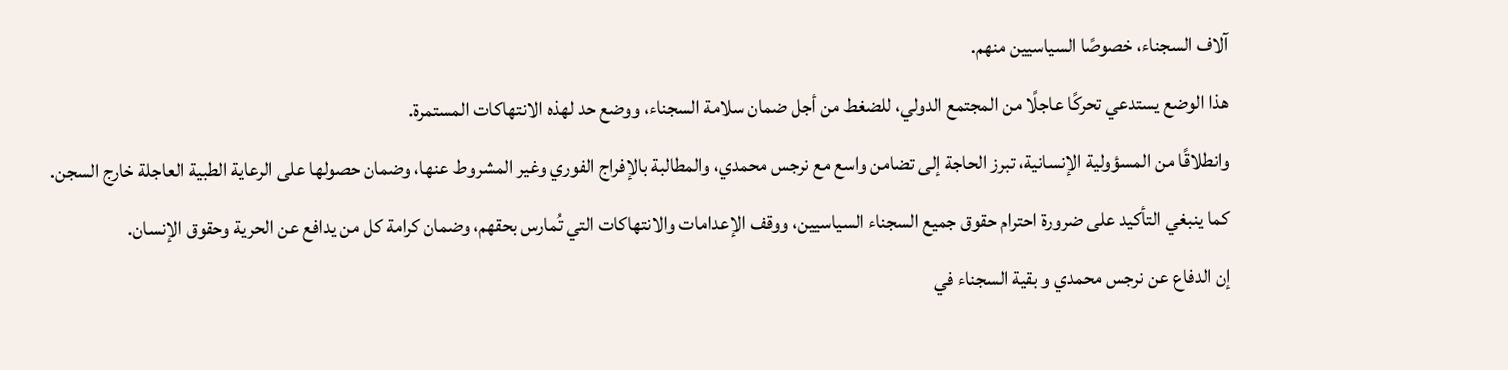آلاف السجناء، خصوصًا السياسيين منهم.
هذا الوضع يستدعي تحركًا عاجلًا من المجتمع الدولي، للضغط من أجل ضمان سلامة السجناء، ووضع حد لهذه الانتهاكات المستمرة.
وانطلاقًا من المسؤولية الإنسانية، تبرز الحاجة إلى تضامن واسع مع نرجس محمدي، والمطالبة بالإفراج الفوري وغير المشروط عنها، وضمان حصولها على الرعاية الطبية العاجلة خارج السجن. كما ينبغي التأكيد على ضرورة احترام حقوق جميع السجناء السياسيين، ووقف الإعدامات والانتهاكات التي تُمارس بحقهم، وضمان كرامة كل من يدافع عن الحرية وحقوق الإنسان.
إن الدفاع عن نرجس محمدي و بقية السجناء في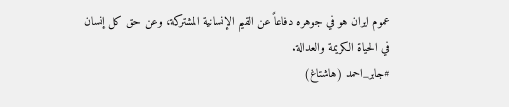عموم ايران هو في جوهره دفاعاً عن القيم الإنسانية المشتركة، وعن حق كل إنسان في الحياة الكريمة والعدالة.
#جابر_احمد (هاشتاغ)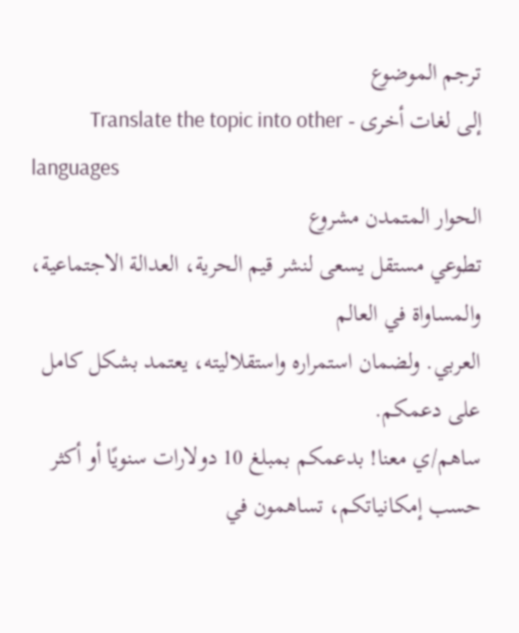ترجم الموضوع
إلى لغات أخرى - Translate the topic into other
languages
الحوار المتمدن مشروع
تطوعي مستقل يسعى لنشر قيم الحرية، العدالة الاجتماعية، والمساواة في العالم
العربي. ولضمان استمراره واستقلاليته، يعتمد بشكل كامل على دعمكم.
ساهم/ي معنا! بدعمكم بمبلغ 10 دولارات سنويًا أو أكثر حسب إمكانياتكم، تساهمون في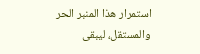استمرار هذا المنبر الحر والمستقل، ليبقى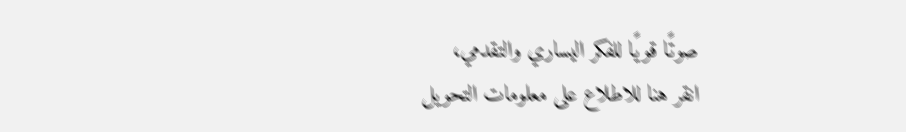صوتًا قويًا للفكر اليساري والتقدمي،
انقر هنا للاطلاع على معلومات التحويل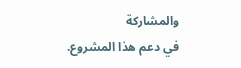والمشاركة
في دعم هذا المشروع.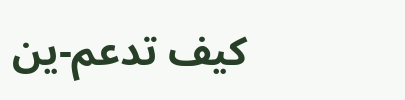كيف تدعم-ين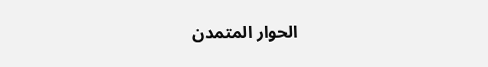الحوار المتمدن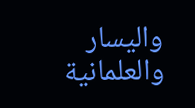واليسار والعلمانية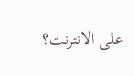على الانترنت؟